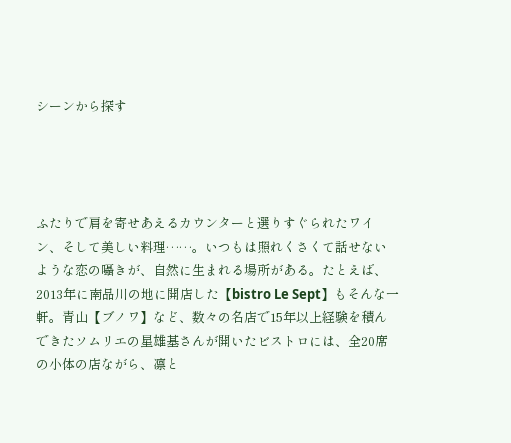シーンから探す




ふたりで肩を寄せあえるカウンターと選りすぐられたワイン、そして美しい料理……。いつもは照れくさくて話せないような恋の囁きが、自然に生まれる場所がある。たとえば、2013年に南品川の地に開店した【bistro Le Sept】もそんな一軒。青山【ブノワ】など、数々の名店で15年以上経験を積んできたソムリエの星雄基さんが開いたビストロには、全20席の小体の店ながら、凛と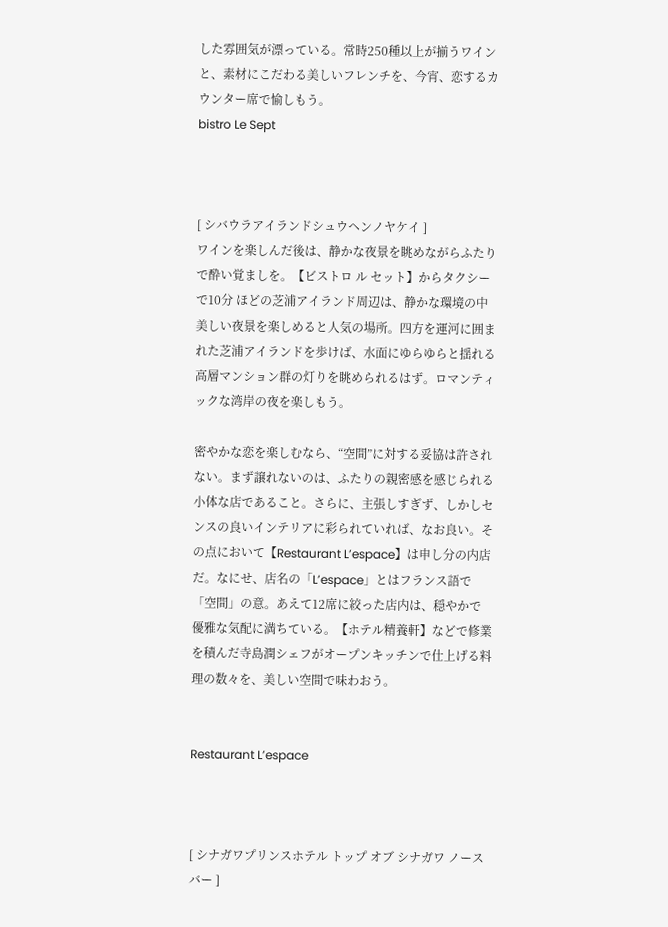した雰囲気が漂っている。常時250種以上が揃うワインと、素材にこだわる美しいフレンチを、今宵、恋するカウンター席で愉しもう。
bistro Le Sept



[ シバウラアイランドシュウヘンノヤケイ ]
ワインを楽しんだ後は、静かな夜景を眺めながらふたりで酔い覚ましを。【ビストロ ル セット】からタクシーで10分 ほどの芝浦アイランド周辺は、静かな環境の中美しい夜景を楽しめると人気の場所。四方を運河に囲まれた芝浦アイランドを歩けば、水面にゆらゆらと揺れる高層マンション群の灯りを眺められるはず。ロマンティックな湾岸の夜を楽しもう。

密やかな恋を楽しむなら、“空間”に対する妥協は許されない。まず譲れないのは、ふたりの親密感を感じられる小体な店であること。さらに、主張しすぎず、しかしセンスの良いインテリアに彩られていれば、なお良い。その点において【Restaurant L’espace】は申し分の内店だ。なにせ、店名の「L’espace」とはフランス語で「空間」の意。あえて12席に絞った店内は、穏やかで優雅な気配に満ちている。【ホテル精養軒】などで修業を積んだ寺島潤シェフがオープンキッチンで仕上げる料理の数々を、美しい空間で味わおう。


Restaurant L’espace



[ シナガワプリンスホテル トップ オブ シナガワ ノースバー ]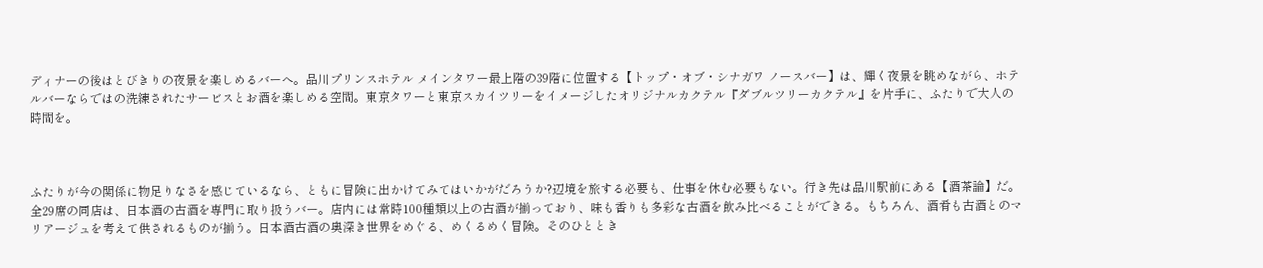ディナーの後はとびきりの夜景を楽しめるバーへ。品川プリンスホテル メインタワー最上階の39階に位置する【トップ・オブ・シナガワ ノースバー】は、輝く夜景を眺めながら、ホテルバーならではの洗練されたサービスとお酒を楽しめる空間。東京タワーと東京スカイツリーをイメージしたオリジナルカクテル『ダブルツリーカクテル』を片手に、ふたりで大人の時間を。



ふたりが今の関係に物足りなさを感じているなら、ともに冒険に出かけてみてはいかがだろうか?辺境を旅する必要も、仕事を休む必要もない。行き先は品川駅前にある【酒茶論】だ。全29席の同店は、日本酒の古酒を専門に取り扱うバー。店内には常時100種類以上の古酒が揃っており、味も香りも多彩な古酒を飲み比べることができる。もちろん、酒肴も古酒とのマリアージュを考えて供されるものが揃う。日本酒古酒の奥深き世界をめぐる、めくるめく冒険。そのひととき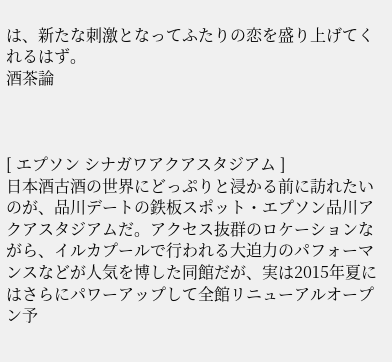は、新たな刺激となってふたりの恋を盛り上げてくれるはず。
酒茶論



[ エプソン シナガワアクアスタジアム ]
日本酒古酒の世界にどっぷりと浸かる前に訪れたいのが、品川デートの鉄板スポット・エプソン品川アクアスタジアムだ。アクセス抜群のロケーションながら、イルカプールで行われる大迫力のパフォーマンスなどが人気を博した同館だが、実は2015年夏にはさらにパワーアップして全館リニューアルオープン予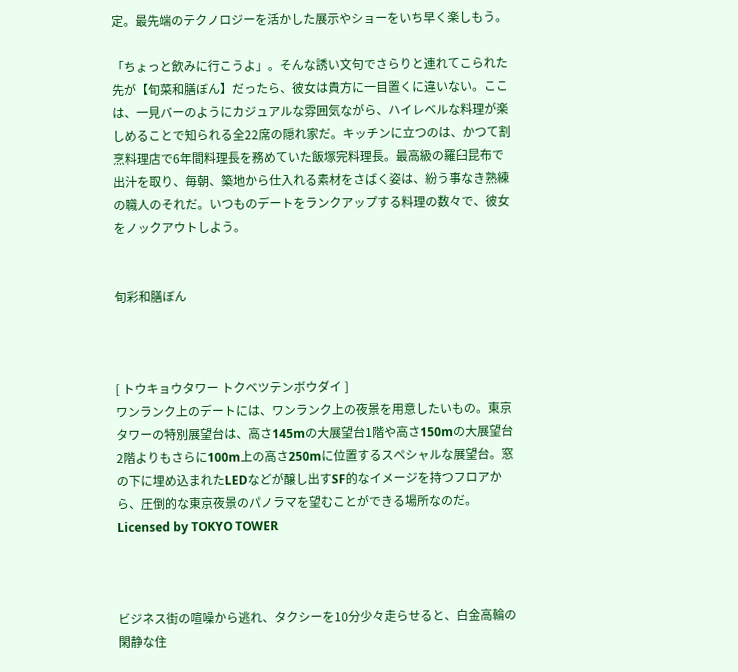定。最先端のテクノロジーを活かした展示やショーをいち早く楽しもう。

「ちょっと飲みに行こうよ」。そんな誘い文句でさらりと連れてこられた先が【旬菜和膳ぼん】だったら、彼女は貴方に一目置くに違いない。ここは、一見バーのようにカジュアルな雰囲気ながら、ハイレベルな料理が楽しめることで知られる全22席の隠れ家だ。キッチンに立つのは、かつて割烹料理店で6年間料理長を務めていた飯塚完料理長。最高級の羅臼昆布で出汁を取り、毎朝、築地から仕入れる素材をさばく姿は、紛う事なき熟練の職人のそれだ。いつものデートをランクアップする料理の数々で、彼女をノックアウトしよう。


旬彩和膳ぼん



[ トウキョウタワー トクベツテンボウダイ ]
ワンランク上のデートには、ワンランク上の夜景を用意したいもの。東京タワーの特別展望台は、高さ145mの大展望台1階や高さ150mの大展望台2階よりもさらに100m上の高さ250mに位置するスペシャルな展望台。窓の下に埋め込まれたLEDなどが醸し出すSF的なイメージを持つフロアから、圧倒的な東京夜景のパノラマを望むことができる場所なのだ。Licensed by TOKYO TOWER



ビジネス街の喧噪から逃れ、タクシーを10分少々走らせると、白金高輪の閑静な住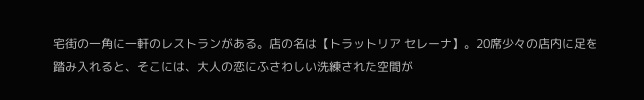宅街の一角に一軒のレストランがある。店の名は【トラットリア セレーナ】。20席少々の店内に足を踏み入れると、そこには、大人の恋にふさわしい洗練された空間が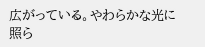広がっている。やわらかな光に照ら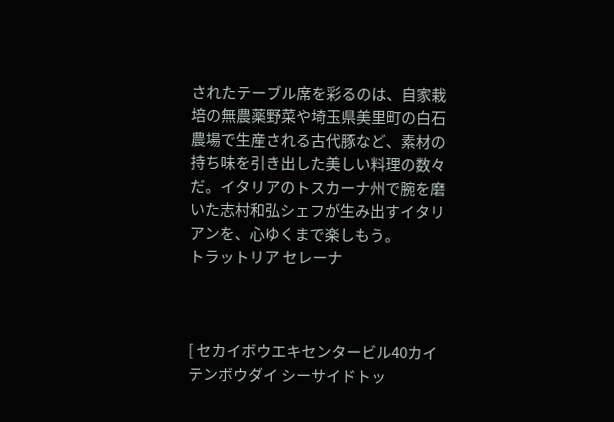されたテーブル席を彩るのは、自家栽培の無農薬野菜や埼玉県美里町の白石農場で生産される古代豚など、素材の持ち味を引き出した美しい料理の数々だ。イタリアのトスカーナ州で腕を磨いた志村和弘シェフが生み出すイタリアンを、心ゆくまで楽しもう。
トラットリア セレーナ



[ セカイボウエキセンタービル40カイ テンボウダイ シーサイドトッ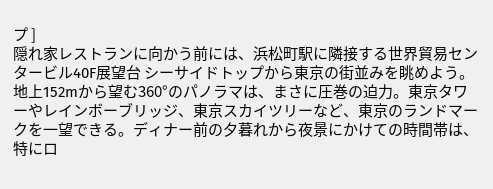プ ]
隠れ家レストランに向かう前には、浜松町駅に隣接する世界貿易センタービル40F展望台 シーサイドトップから東京の街並みを眺めよう。地上152mから望む360°のパノラマは、まさに圧巻の迫力。東京タワーやレインボーブリッジ、東京スカイツリーなど、東京のランドマークを一望できる。ディナー前の夕暮れから夜景にかけての時間帯は、特にロ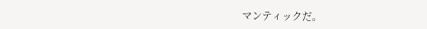マンティックだ。